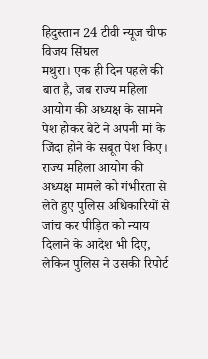हिदुस्तान 24 टीवी न्यूज चीफ विजय सिंघल
मथुरा। एक ही दिन पहले की बात है, जब राज्य महिला आयोग की अध्यक्ष के सामने पेश होकर बेटे ने अपनी मां के जिंदा होने के सबूत पेश किए। राज्य महिला आयोग की अध्यक्ष मामले को गंभीरता से लेते हुए पुलिस अधिकारियों से जांच कर पीड़ित को न्याय दिलाने के आदेश भी दिए, लेकिन पुलिस ने उसकी रिपोर्ट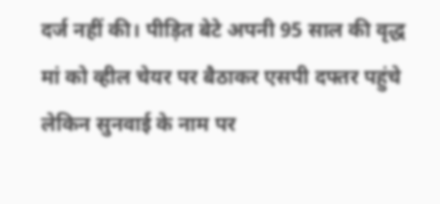दर्ज नहीं की। पीड़ित बेटे अपनी 95 साल की वृद्ध मां को व्हील चेयर पर बैठाकर एसपी दफ्तर पहुंचे लेकिन सुनवाई के नाम पर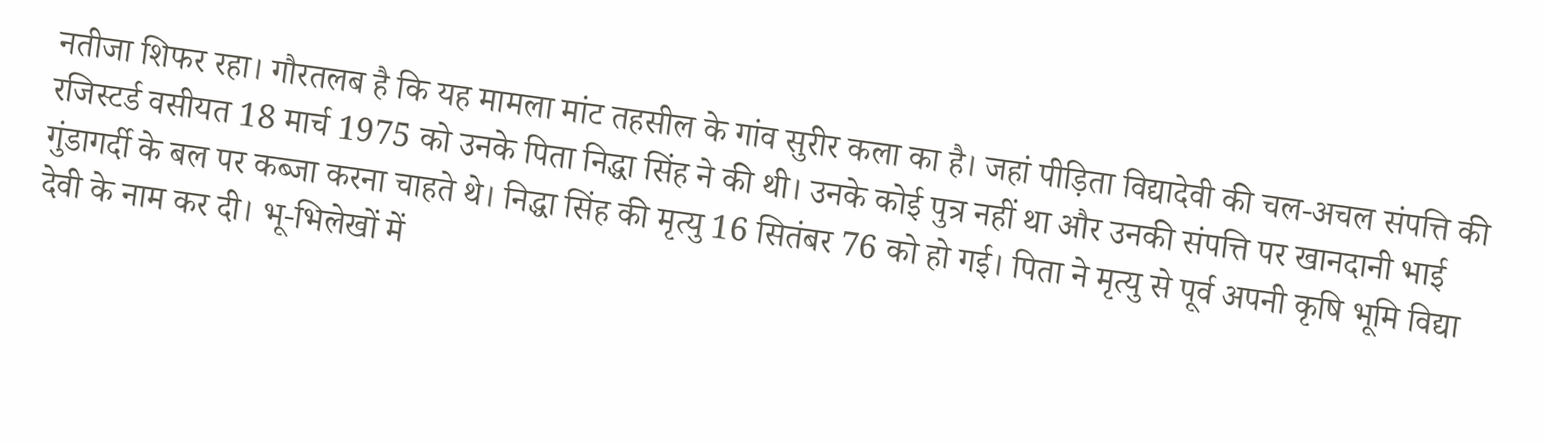नतीजा शिफर रहा। गौरतलब है कि यह मामला मांट तहसील के गांव सुरीर कला का है। जहां पीड़िता विद्यादेवी की चल-अचल संपत्ति की रजिस्टर्ड वसीयत 18 मार्च 1975 को उनके पिता निद्धा सिंह ने की थी। उनके कोई पुत्र नहीं था और उनकी संपत्ति पर खानदानी भाई गुंडागर्दी के बल पर कब्जा करना चाहते थे। निद्धा सिंह की मृत्यु 16 सितंबर 76 को हो गई। पिता ने मृत्यु से पूर्व अपनी कृषि भूमि विद्या देवी के नाम कर दी। भू-भिलेखों में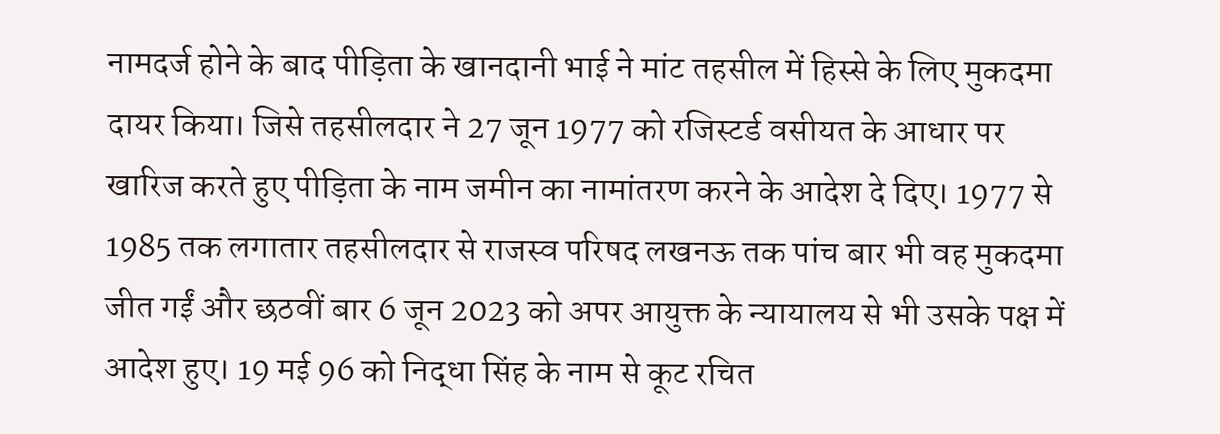नामदर्ज होने के बाद पीड़िता के खानदानी भाई ने मांट तहसील में हिस्से के लिए मुकदमा दायर किया। जिसे तहसीलदार ने 27 जून 1977 को रजिस्टर्ड वसीयत के आधार पर खारिज करते हुए पीड़िता के नाम जमीन का नामांतरण करने के आदेश दे दिए। 1977 से 1985 तक लगातार तहसीलदार से राजस्व परिषद लखनऊ तक पांच बार भी वह मुकदमा जीत गईं और छठवीं बार 6 जून 2023 को अपर आयुक्त के न्यायालय से भी उसके पक्ष में आदेश हुए। 19 मई 96 को निद्धा सिंह के नाम से कूट रचित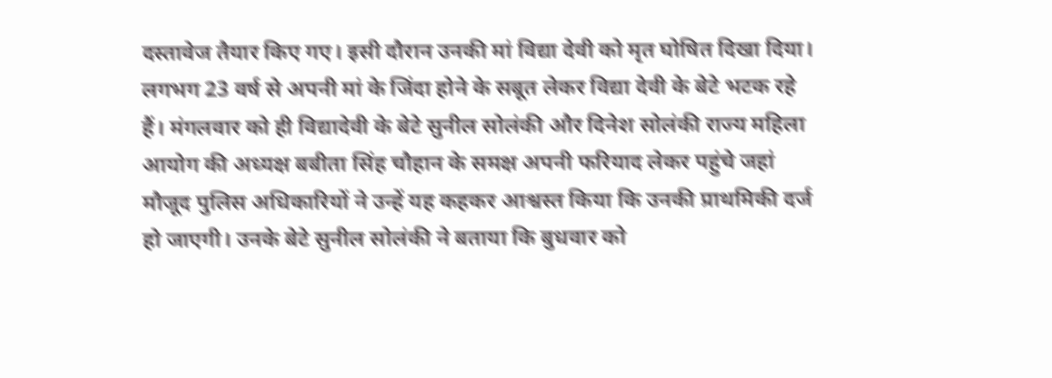दस्तावेज तैयार किए गए। इसी दौरान उनकी मां विद्या देवी को मृत घोषित दिखा दिया। लगभग 23 वर्ष से अपनी मां के जिंदा होने के सबूत लेकर विद्या देवी के बेटे भटक रहे हैं। मंगलवार को ही विद्यादेवी के बेटे सुनील सोलंकी और दिनेश सोलंकी राज्य महिला आयोग की अध्यक्ष बबीता सिंह चौहान के समक्ष अपनी फरियाद लेकर पहुंचे जहां मौजूद पुलिस अधिकारियों ने उन्हें यह कहकर आश्वस्त किया कि उनकी प्राथमिकी दर्ज हो जाएगी। उनके बेटे सुनील सोलंकी ने बताया कि बुधवार को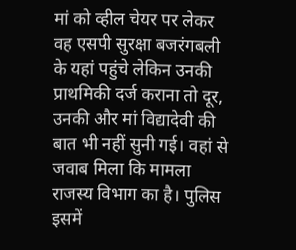मां को व्हील चेयर पर लेकर वह एसपी सुरक्षा बजरंगबली के यहां पहुंचे लेकिन उनकी प्राथमिकी दर्ज कराना तो दूर, उनकी और मां विद्यादेवी की बात भी नहीं सुनी गई। वहां से जवाब मिला कि मामला राजस्य विभाग का है। पुलिस इसमें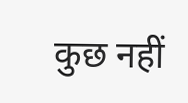कुछ नहीं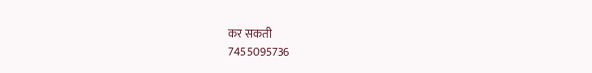कर सकती
7455095736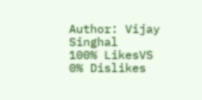Author: Vijay Singhal
100% LikesVS
0% Dislikes